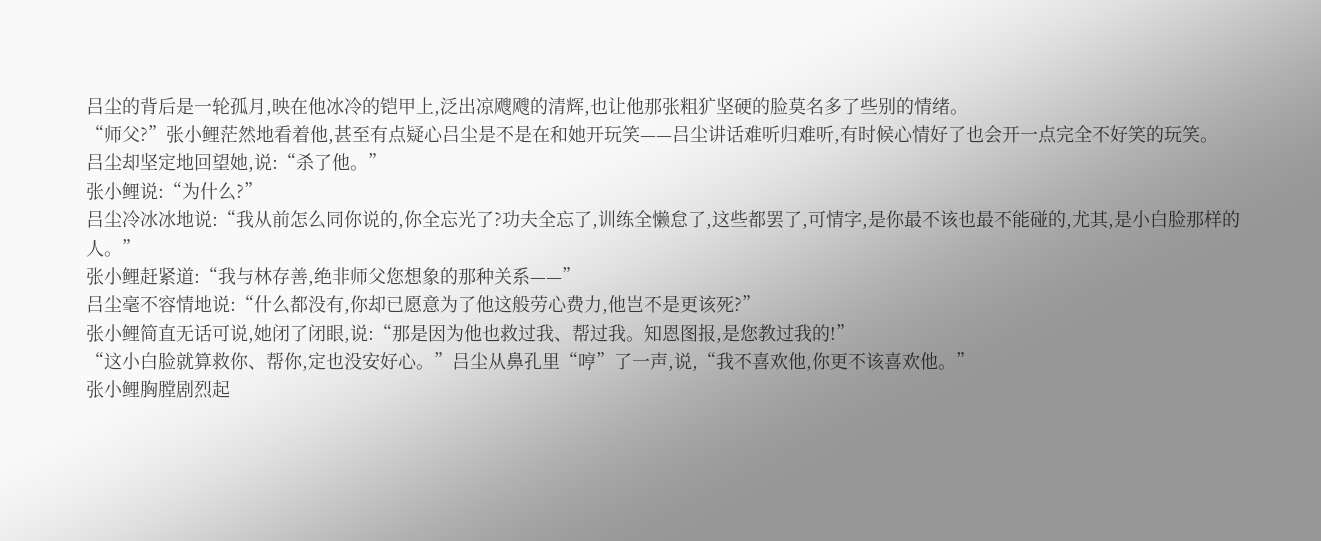吕尘的背后是一轮孤月,映在他冰冷的铠甲上,泛出凉飕飕的清辉,也让他那张粗犷坚硬的脸莫名多了些别的情绪。
“师父?”张小鲤茫然地看着他,甚至有点疑心吕尘是不是在和她开玩笑——吕尘讲话难听归难听,有时候心情好了也会开一点完全不好笑的玩笑。
吕尘却坚定地回望她,说:“杀了他。”
张小鲤说:“为什么?”
吕尘冷冰冰地说:“我从前怎么同你说的,你全忘光了?功夫全忘了,训练全懒怠了,这些都罢了,可情字,是你最不该也最不能碰的,尤其,是小白脸那样的人。”
张小鲤赶紧道:“我与林存善,绝非师父您想象的那种关系——”
吕尘毫不容情地说:“什么都没有,你却已愿意为了他这般劳心费力,他岂不是更该死?”
张小鲤简直无话可说,她闭了闭眼,说:“那是因为他也救过我、帮过我。知恩图报,是您教过我的!”
“这小白脸就算救你、帮你,定也没安好心。”吕尘从鼻孔里“哼”了一声,说,“我不喜欢他,你更不该喜欢他。”
张小鲤胸膛剧烈起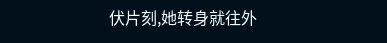伏片刻,她转身就往外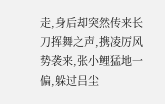走,身后却突然传来长刀挥舞之声,携凌厉风势袭来,张小鲤猛地一偏,躲过吕尘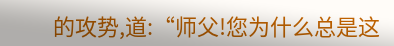的攻势,道:“师父!您为什么总是这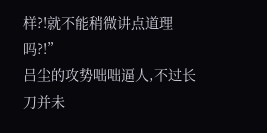样?!就不能稍微讲点道理吗?!”
吕尘的攻势咄咄逼人,不过长刀并未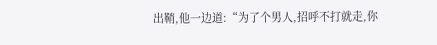出鞘,他一边道:“为了个男人,招呼不打就走,你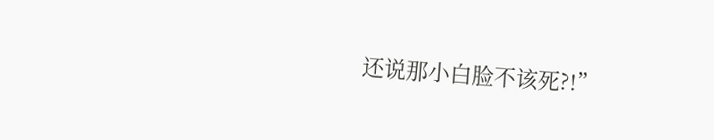还说那小白脸不该死?!”